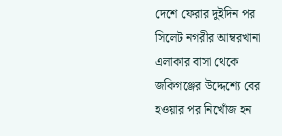দেশে ফেরার দুইদিন পর সিলেট নগরীর আম্বরখানা এলাকার বাসা থেকে জকিগঞ্জের উদ্দেশ্যে বের হওয়ার পর নিখোঁজ হন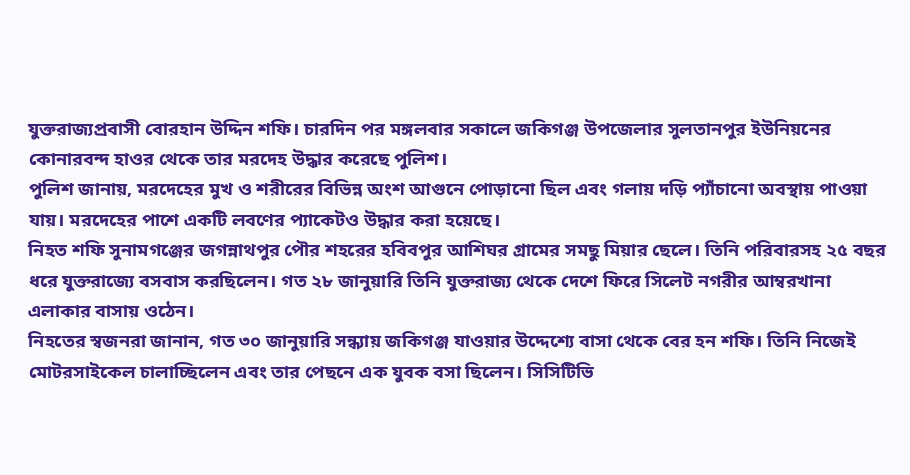যুক্তরাজ্যপ্রবাসী বোরহান উদ্দিন শফি। চারদিন পর মঙ্গলবার সকালে জকিগঞ্জ উপজেলার সুলতানপুর ইউনিয়নের কোনারবন্দ হাওর থেকে তার মরদেহ উদ্ধার করেছে পুলিশ।
পুলিশ জানায়, মরদেহের মুখ ও শরীরের বিভিন্ন অংশ আগুনে পোড়ানো ছিল এবং গলায় দড়ি প্যাঁচানো অবস্থায় পাওয়া যায়। মরদেহের পাশে একটি লবণের প্যাকেটও উদ্ধার করা হয়েছে।
নিহত শফি সুনামগঞ্জের জগন্নাথপুর পৌর শহরের হবিবপুর আশিঘর গ্রামের সমছু মিয়ার ছেলে। তিনি পরিবারসহ ২৫ বছর ধরে যুক্তরাজ্যে বসবাস করছিলেন। গত ২৮ জানুয়ারি তিনি যুক্তরাজ্য থেকে দেশে ফিরে সিলেট নগরীর আম্বরখানা এলাকার বাসায় ওঠেন।
নিহতের স্বজনরা জানান, গত ৩০ জানুয়ারি সন্ধ্যায় জকিগঞ্জ যাওয়ার উদ্দেশ্যে বাসা থেকে বের হন শফি। তিনি নিজেই মোটরসাইকেল চালাচ্ছিলেন এবং তার পেছনে এক যুবক বসা ছিলেন। সিসিটিভি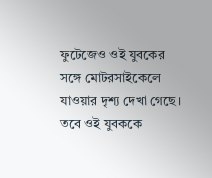ফুটেজেও ওই যুবকের সঙ্গে মোটরসাইকেলে যাওয়ার দৃশ্য দেখা গেছে। তবে ওই যুবককে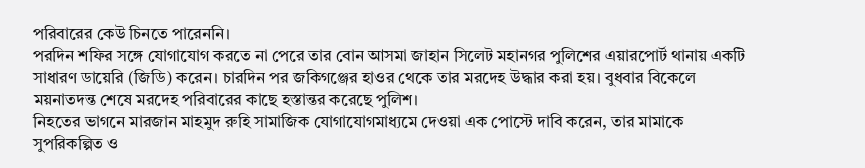পরিবারের কেউ চিনতে পারেননি।
পরদিন শফির সঙ্গে যোগাযোগ করতে না পেরে তার বোন আসমা জাহান সিলেট মহানগর পুলিশের এয়ারপোর্ট থানায় একটি সাধারণ ডায়েরি (জিডি) করেন। চারদিন পর জকিগঞ্জের হাওর থেকে তার মরদেহ উদ্ধার করা হয়। বুধবার বিকেলে ময়নাতদন্ত শেষে মরদেহ পরিবারের কাছে হস্তান্তর করেছে পুলিশ।
নিহতের ভাগনে মারজান মাহমুদ রুহি সামাজিক যোগাযোগমাধ্যমে দেওয়া এক পোস্টে দাবি করেন, তার মামাকে সুপরিকল্পিত ও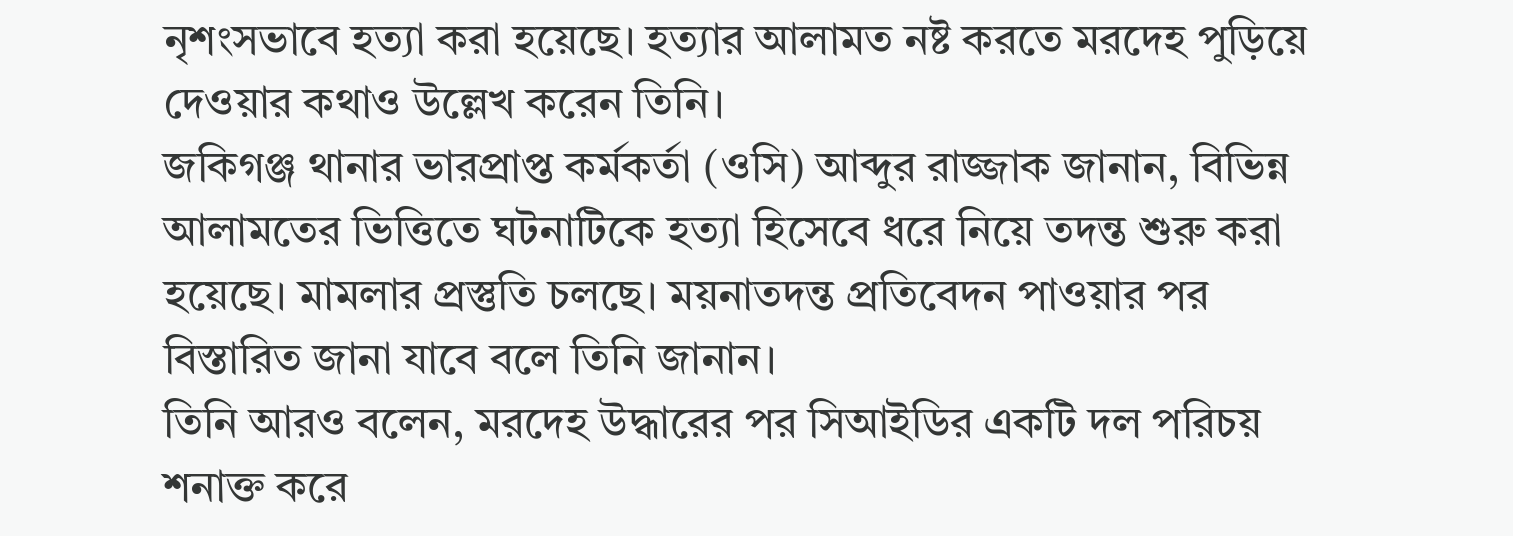নৃশংসভাবে হত্যা করা হয়েছে। হত্যার আলামত নষ্ট করতে মরদেহ পুড়িয়ে দেওয়ার কথাও উল্লেখ করেন তিনি।
জকিগঞ্জ থানার ভারপ্রাপ্ত কর্মকর্তা (ওসি) আব্দুর রাজ্জাক জানান, বিভিন্ন আলামতের ভিত্তিতে ঘটনাটিকে হত্যা হিসেবে ধরে নিয়ে তদন্ত শুরু করা হয়েছে। মামলার প্রস্তুতি চলছে। ময়নাতদন্ত প্রতিবেদন পাওয়ার পর বিস্তারিত জানা যাবে বলে তিনি জানান।
তিনি আরও বলেন, মরদেহ উদ্ধারের পর সিআইডির একটি দল পরিচয় শনাক্ত করে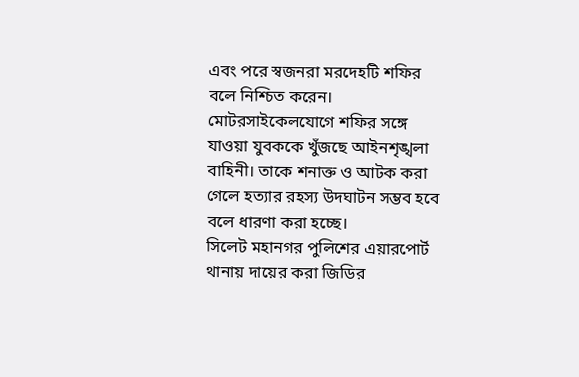এবং পরে স্বজনরা মরদেহটি শফির বলে নিশ্চিত করেন। মোটরসাইকেলযোগে শফির সঙ্গে যাওয়া যুবককে খুঁজছে আইনশৃঙ্খলা বাহিনী। তাকে শনাক্ত ও আটক করা গেলে হত্যার রহস্য উদঘাটন সম্ভব হবে বলে ধারণা করা হচ্ছে।
সিলেট মহানগর পুলিশের এয়ারপোর্ট থানায় দায়ের করা জিডির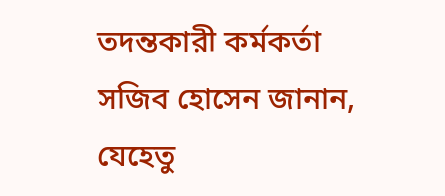তদন্তকারী কর্মকর্তা সজিব হোসেন জানান, যেহেতু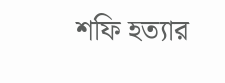শফি হত্যার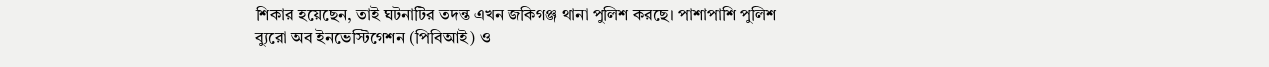শিকার হয়েছেন, তাই ঘটনাটির তদন্ত এখন জকিগঞ্জ থানা পুলিশ করছে। পাশাপাশি পুলিশ ব্যুরো অব ইনভেস্টিগেশন (পিবিআই) ও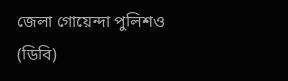জেলা গোয়েন্দা পুলিশও (ডিবি)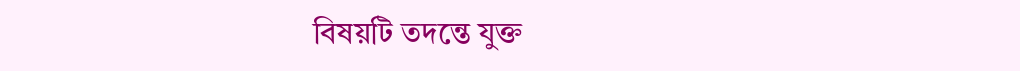বিষয়টি তদন্তে যুক্ত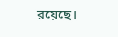রয়েছে।